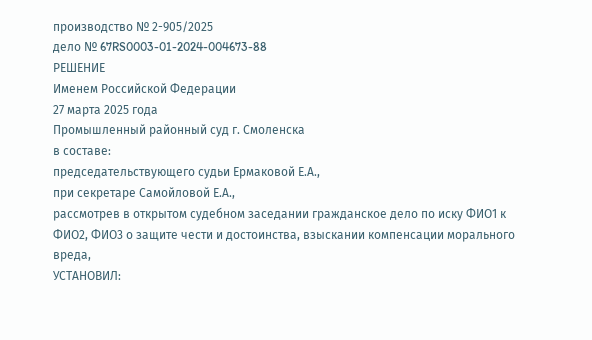производство № 2-905/2025
дело № 67RS0003-01-2024-004673-88
РЕШЕНИЕ
Именем Российской Федерации
27 марта 2025 года
Промышленный районный суд г. Смоленска
в составе:
председательствующего судьи Ермаковой Е.А.,
при секретаре Самойловой Е.А.,
рассмотрев в открытом судебном заседании гражданское дело по иску ФИО1 к ФИО2, ФИО3 о защите чести и достоинства, взыскании компенсации морального вреда,
УСТАНОВИЛ: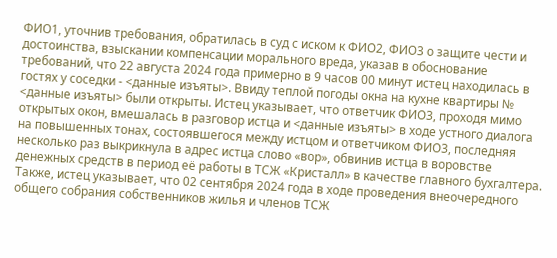ФИО1, уточнив требования, обратилась в суд с иском к ФИО2, ФИО3 о защите чести и достоинства, взыскании компенсации морального вреда, указав в обоснование требований, что 22 августа 2024 года примерно в 9 часов 00 минут истец находилась в гостях у соседки - <данные изъяты>. Ввиду теплой погоды окна на кухне квартиры № <данные изъяты> были открыты. Истец указывает, что ответчик ФИО3, проходя мимо открытых окон, вмешалась в разговор истца и <данные изъяты> в ходе устного диалога на повышенных тонах, состоявшегося между истцом и ответчиком ФИО3, последняя несколько раз выкрикнула в адрес истца слово «вор», обвинив истца в воровстве денежных средств в период её работы в ТСЖ «Кристалл» в качестве главного бухгалтера. Также, истец указывает, что 02 сентября 2024 года в ходе проведения внеочередного общего собрания собственников жилья и членов ТСЖ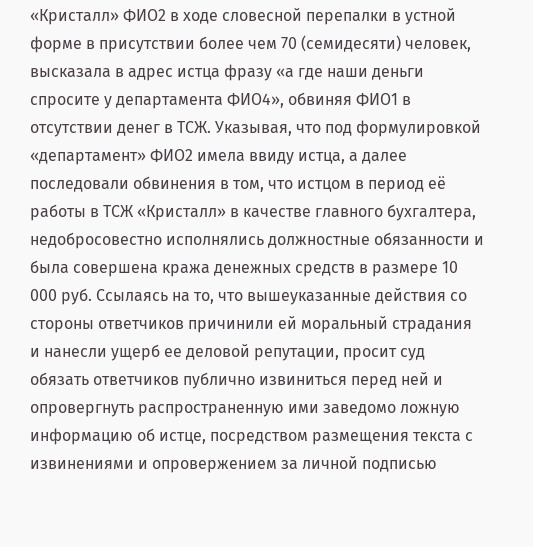«Кристалл» ФИО2 в ходе словесной перепалки в устной форме в присутствии более чем 70 (семидесяти) человек, высказала в адрес истца фразу «а где наши деньги спросите у департамента ФИО4», обвиняя ФИО1 в отсутствии денег в ТСЖ. Указывая, что под формулировкой «департамент» ФИО2 имела ввиду истца, а далее последовали обвинения в том, что истцом в период её работы в ТСЖ «Кристалл» в качестве главного бухгалтера, недобросовестно исполнялись должностные обязанности и была совершена кража денежных средств в размере 10 000 руб. Ссылаясь на то, что вышеуказанные действия со стороны ответчиков причинили ей моральный страдания и нанесли ущерб ее деловой репутации, просит суд обязать ответчиков публично извиниться перед ней и опровергнуть распространенную ими заведомо ложную информацию об истце, посредством размещения текста с извинениями и опровержением за личной подписью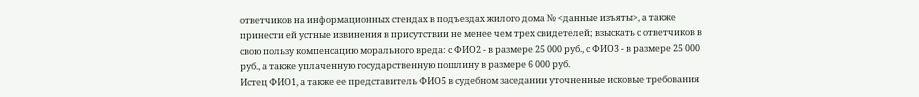ответчиков на информационных стендах в подъездах жилого дома № <данные изъяты>, а также принести ей устные извинения в присутствии не менее чем трех свидетелей; взыскать с ответчиков в свою пользу компенсацию морального вреда: с ФИО2 - в размере 25 000 руб., с ФИО3 - в размере 25 000 руб., а также уплаченную государственную пошлину в размере 6 000 руб.
Истец ФИО1, а также ее представитель ФИО5 в судебном заседании уточненные исковые требования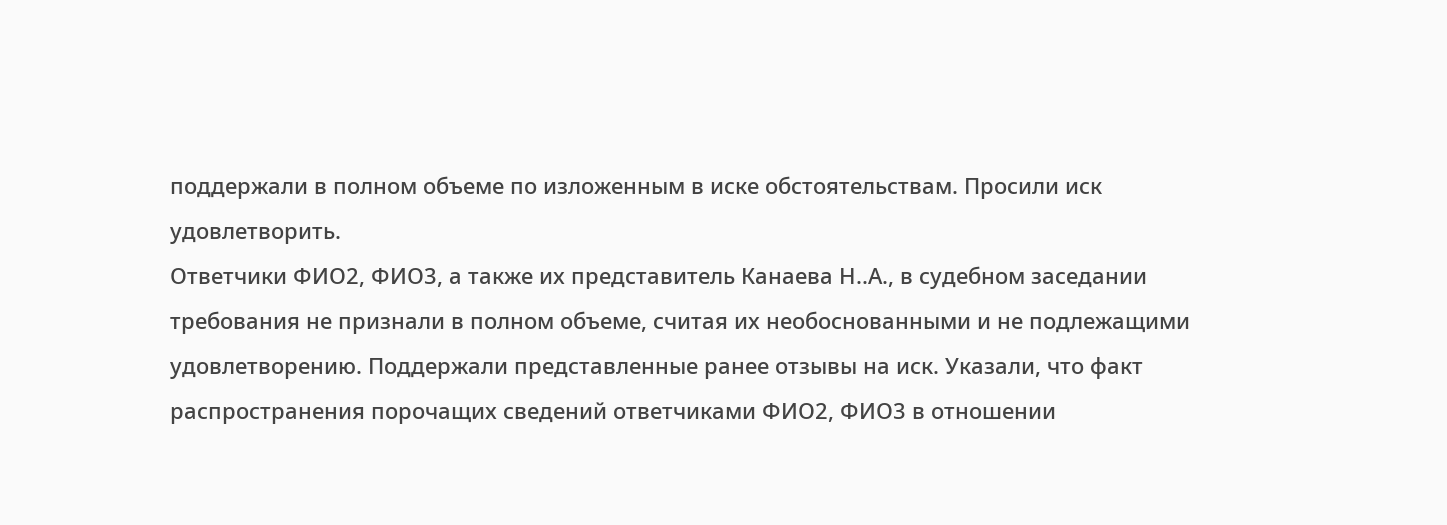поддержали в полном объеме по изложенным в иске обстоятельствам. Просили иск удовлетворить.
Ответчики ФИО2, ФИО3, а также их представитель Канаева Н..А., в судебном заседании требования не признали в полном объеме, считая их необоснованными и не подлежащими удовлетворению. Поддержали представленные ранее отзывы на иск. Указали, что факт распространения порочащих сведений ответчиками ФИО2, ФИО3 в отношении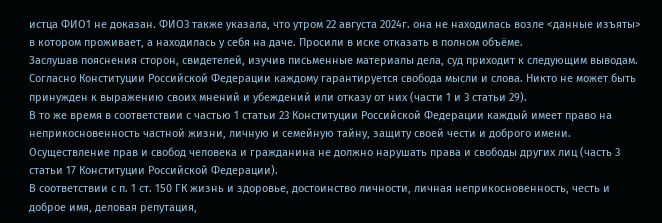истца ФИО1 не доказан. ФИО3 также указала, что утром 22 августа 2024г. она не находилась возле <данные изъяты> в котором проживает, а находилась у себя на даче. Просили в иске отказать в полном объёме.
Заслушав пояснения сторон, свидетелей, изучив письменные материалы дела, суд приходит к следующим выводам.
Согласно Конституции Российской Федерации каждому гарантируется свобода мысли и слова. Никто не может быть принужден к выражению своих мнений и убеждений или отказу от них (части 1 и 3 статьи 29).
В то же время в соответствии с частью 1 статьи 23 Конституции Российской Федерации каждый имеет право на неприкосновенность частной жизни, личную и семейную тайну, защиту своей чести и доброго имени.
Осуществление прав и свобод человека и гражданина не должно нарушать права и свободы других лиц (часть 3 статьи 17 Конституции Российской Федерации).
В соответствии с п. 1 ст. 150 ГК жизнь и здоровье, достоинство личности, личная неприкосновенность, честь и доброе имя, деловая репутация,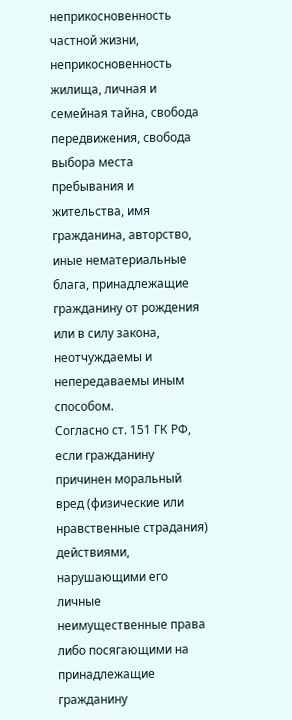неприкосновенность частной жизни, неприкосновенность жилища, личная и семейная тайна, свобода передвижения, свобода выбора места пребывания и жительства, имя гражданина, авторство, иные нематериальные блага, принадлежащие гражданину от рождения или в силу закона, неотчуждаемы и непередаваемы иным способом.
Согласно ст. 151 ГК РФ, если гражданину причинен моральный вред (физические или нравственные страдания) действиями, нарушающими его личные неимущественные права либо посягающими на принадлежащие гражданину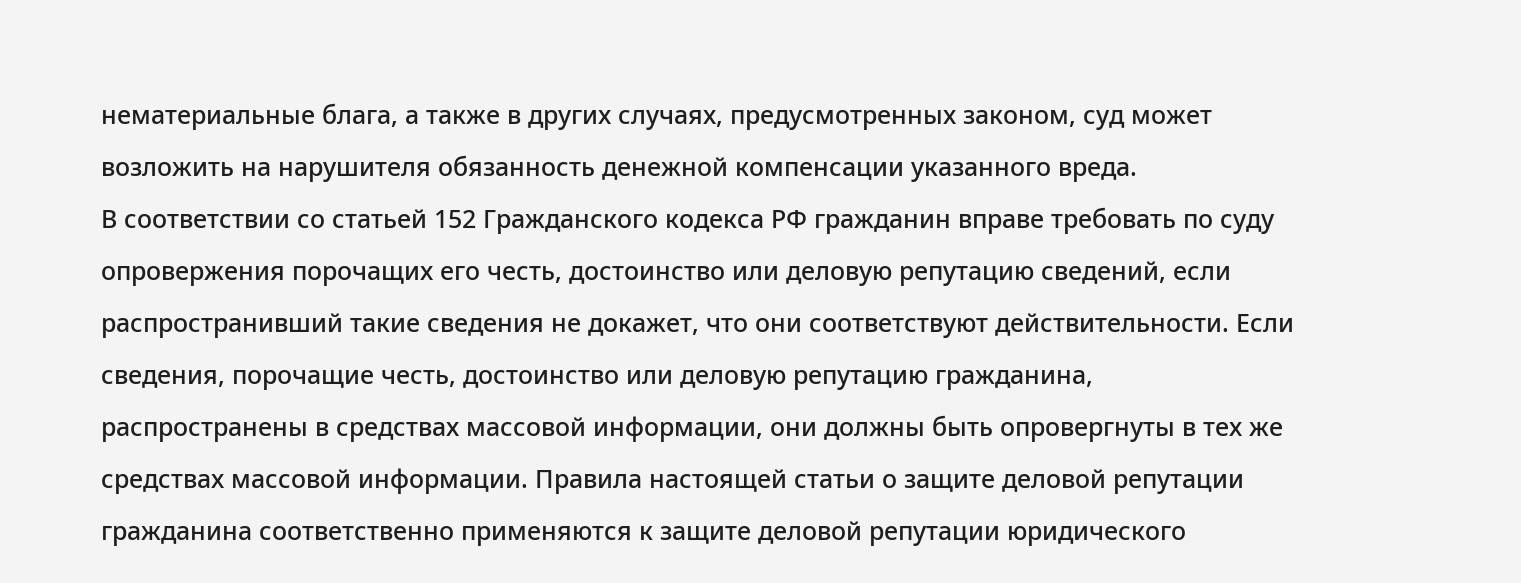нематериальные блага, а также в других случаях, предусмотренных законом, суд может возложить на нарушителя обязанность денежной компенсации указанного вреда.
В соответствии со статьей 152 Гражданского кодекса РФ гражданин вправе требовать по суду опровержения порочащих его честь, достоинство или деловую репутацию сведений, если распространивший такие сведения не докажет, что они соответствуют действительности. Если сведения, порочащие честь, достоинство или деловую репутацию гражданина, распространены в средствах массовой информации, они должны быть опровергнуты в тех же средствах массовой информации. Правила настоящей статьи о защите деловой репутации гражданина соответственно применяются к защите деловой репутации юридического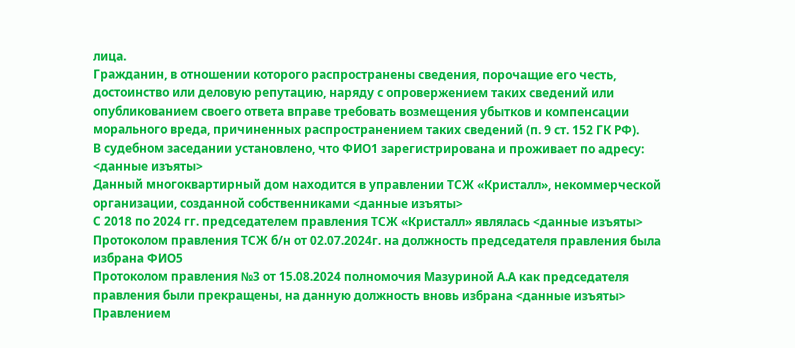лица.
Гражданин, в отношении которого распространены сведения, порочащие его честь, достоинство или деловую репутацию, наряду с опровержением таких сведений или опубликованием своего ответа вправе требовать возмещения убытков и компенсации морального вреда, причиненных распространением таких сведений (п. 9 ст. 152 ГК РФ).
В судебном заседании установлено, что ФИО1 зарегистрирована и проживает по адресу: <данные изъяты>
Данный многоквартирный дом находится в управлении ТСЖ «Кристалл», некоммерческой организации, созданной собственниками <данные изъяты>
С 2018 по 2024 гг. председателем правления ТСЖ «Кристалл» являлась <данные изъяты>
Протоколом правления ТСЖ б/н от 02.07.2024г. на должность председателя правления была избрана ФИО5
Протоколом правления №3 от 15.08.2024 полномочия Мазуриной А.А как председателя правления были прекращены, на данную должность вновь избрана <данные изъяты>
Правлением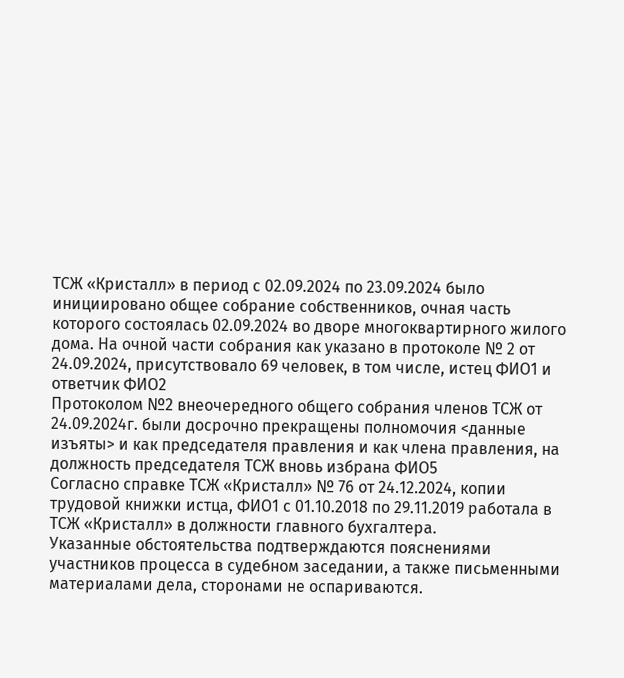ТСЖ «Кристалл» в период с 02.09.2024 по 23.09.2024 было инициировано общее собрание собственников, очная часть которого состоялась 02.09.2024 во дворе многоквартирного жилого дома. На очной части собрания как указано в протоколе № 2 от 24.09.2024, присутствовало 69 человек, в том числе, истец ФИО1 и ответчик ФИО2
Протоколом №2 внеочередного общего собрания членов ТСЖ от 24.09.2024г. были досрочно прекращены полномочия <данные изъяты> и как председателя правления и как члена правления, на должность председателя ТСЖ вновь избрана ФИО5
Согласно справке ТСЖ «Кристалл» № 76 от 24.12.2024, копии трудовой книжки истца, ФИО1 с 01.10.2018 по 29.11.2019 работала в ТСЖ «Кристалл» в должности главного бухгалтера.
Указанные обстоятельства подтверждаются пояснениями участников процесса в судебном заседании, а также письменными материалами дела, сторонами не оспариваются.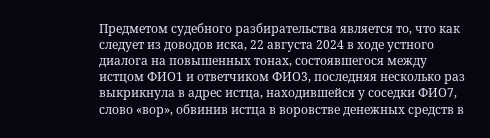Предметом судебного разбирательства является то, что как следует из доводов иска, 22 августа 2024 в ходе устного диалога на повышенных тонах, состоявшегося между истцом ФИО1 и ответчиком ФИО3, последняя несколько раз выкрикнула в адрес истца, находившейся у соседки ФИО7, слово «вор», обвинив истца в воровстве денежных средств в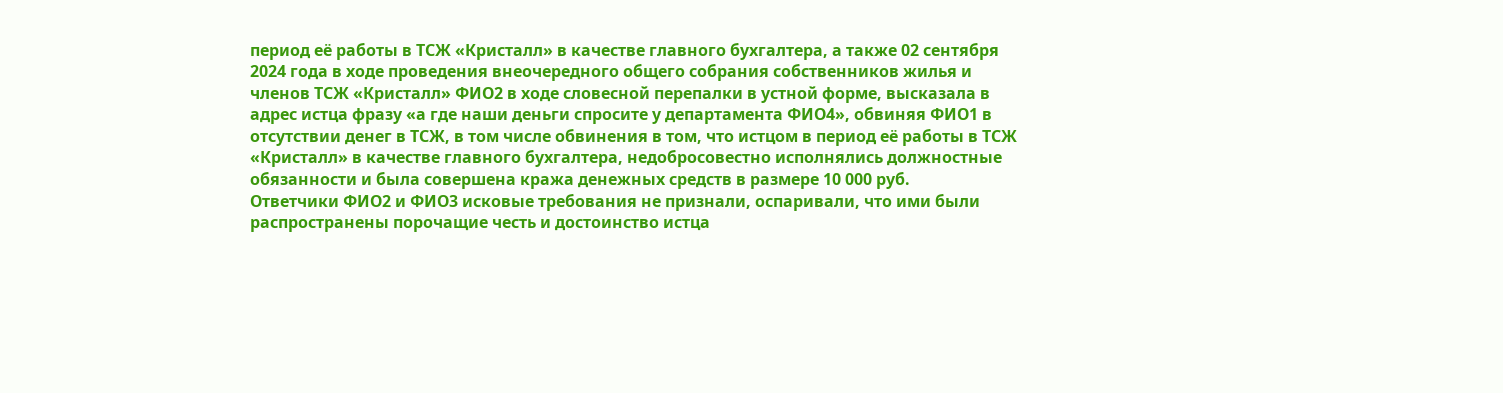период её работы в ТСЖ «Кристалл» в качестве главного бухгалтера, а также 02 сентября 2024 года в ходе проведения внеочередного общего собрания собственников жилья и членов ТСЖ «Кристалл» ФИО2 в ходе словесной перепалки в устной форме, высказала в адрес истца фразу «а где наши деньги спросите у департамента ФИО4», обвиняя ФИО1 в отсутствии денег в ТСЖ, в том числе обвинения в том, что истцом в период её работы в ТСЖ «Кристалл» в качестве главного бухгалтера, недобросовестно исполнялись должностные обязанности и была совершена кража денежных средств в размере 10 000 руб.
Ответчики ФИО2 и ФИО3 исковые требования не признали, оспаривали, что ими были распространены порочащие честь и достоинство истца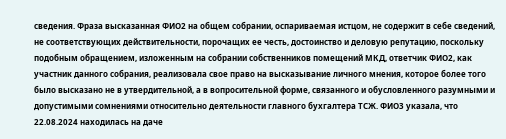сведения. Фраза высказанная ФИО2 на общем собрании, оспариваемая истцом, не содержит в себе сведений, не соответствующих действительности, порочащих ее честь, достоинство и деловую репутацию, поскольку подобным обращением, изложенным на собрании собственников помещений МКД, ответчик ФИО2, как участник данного собрания, реализовала свое право на высказывание личного мнения, которое более того было высказано не в утвердительной, а в вопросительной форме, связанного и обусловленного разумными и допустимыми сомнениями относительно деятельности главного бухгалтера ТСЖ. ФИО3 указала, что 22.08.2024 находилась на даче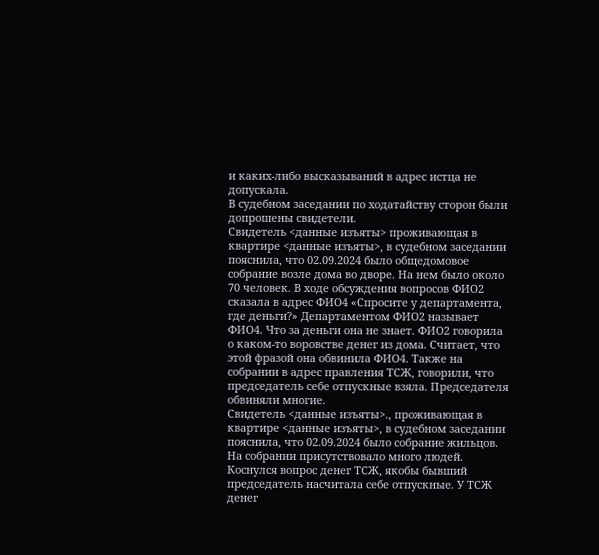и каких-либо высказываний в адрес истца не допускала.
В судебном заседании по ходатайству сторон были допрошены свидетели.
Свидетель <данные изъяты> проживающая в квартире <данные изъяты>, в судебном заседании пояснила, что 02.09.2024 было общедомовое собрание возле дома во дворе. На нем было около 70 человек. В ходе обсуждения вопросов ФИО2 сказала в адрес ФИО4 «Спросите у департамента, где деньги?» Департаментом ФИО2 называет ФИО4. Что за деньги она не знает. ФИО2 говорила о каком-то воровстве денег из дома. Считает, что этой фразой она обвинила ФИО4. Также на собрании в адрес правления ТСЖ, говорили, что председатель себе отпускные взяла. Председателя обвиняли многие.
Свидетель <данные изъяты>., проживающая в квартире <данные изъяты>, в судебном заседании пояснила, что 02.09.2024 было собрание жильцов. На собрании присутствовало много людей. Коснулся вопрос денег ТСЖ, якобы бывший председатель насчитала себе отпускные. У ТСЖ денег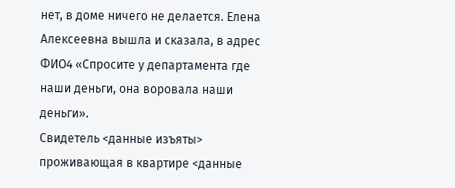нет, в доме ничего не делается. Елена Алексеевна вышла и сказала, в адрес ФИО4 «Спросите у департамента где наши деньги, она воровала наши деньги».
Свидетель <данные изъяты> проживающая в квартире <данные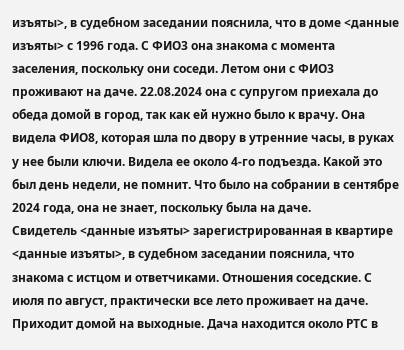изъяты>, в судебном заседании пояснила, что в доме <данные изъяты> с 1996 года. С ФИО3 она знакома с момента заселения, поскольку они соседи. Летом они с ФИО3 проживают на даче. 22.08.2024 она с супругом приехала до обеда домой в город, так как ей нужно было к врачу. Она видела ФИО8, которая шла по двору в утренние часы, в руках у нее были ключи. Видела ее около 4-го подъезда. Какой это был день недели, не помнит. Что было на собрании в сентябре 2024 года, она не знает, поскольку была на даче.
Свидетель <данные изъяты> зарегистрированная в квартире <данные изъяты>, в судебном заседании пояснила, что знакома с истцом и ответчиками. Отношения соседские. С июля по август, практически все лето проживает на даче. Приходит домой на выходные. Дача находится около РТС в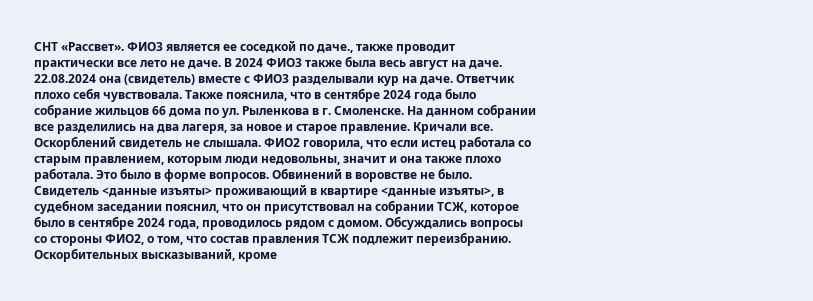СНТ «Рассвет». ФИО3 является ее соседкой по даче., также проводит практически все лето не даче. В 2024 ФИО3 также была весь август на даче. 22.08.2024 она (свидетель) вместе с ФИО3 разделывали кур на даче. Ответчик плохо себя чувствовала. Также пояснила, что в сентябре 2024 года было собрание жильцов 66 дома по ул. Рыленкова в г. Смоленске. На данном собрании все разделились на два лагеря, за новое и старое правление. Кричали все. Оскорблений свидетель не слышала. ФИО2 говорила, что если истец работала со старым правлением, которым люди недовольны, значит и она также плохо работала. Это было в форме вопросов. Обвинений в воровстве не было.
Свидетель <данные изъяты> проживающий в квартире <данные изъяты>, в судебном заседании пояснил, что он присутствовал на собрании ТСЖ, которое было в сентябре 2024 года, проводилось рядом с домом. Обсуждались вопросы со стороны ФИО2, о том, что состав правления ТСЖ подлежит переизбранию. Оскорбительных высказываний, кроме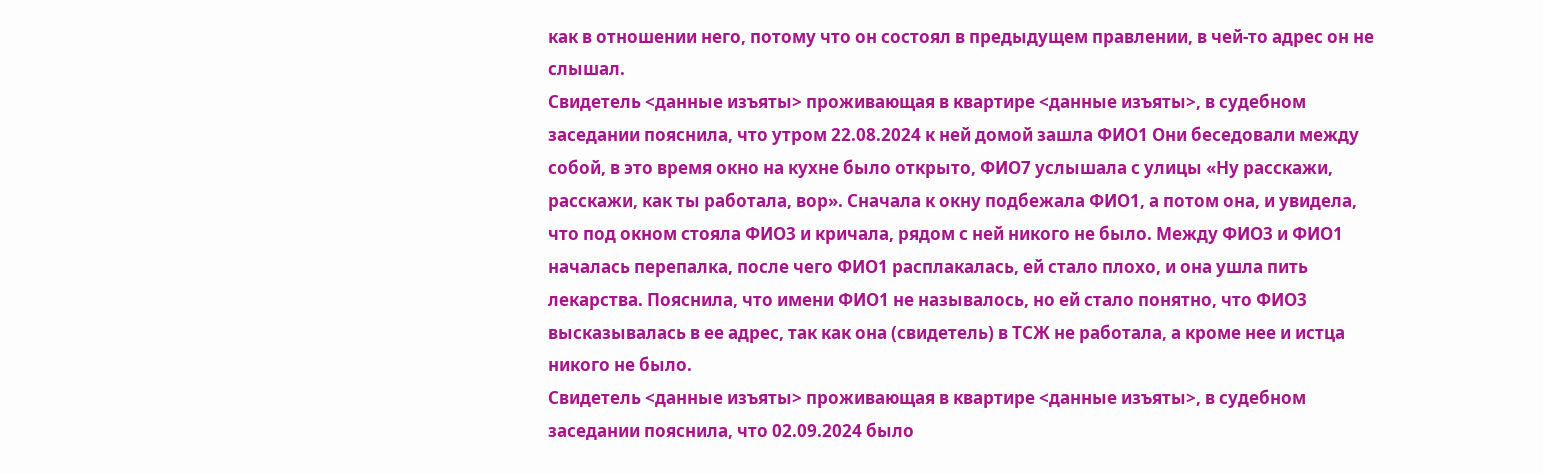как в отношении него, потому что он состоял в предыдущем правлении, в чей-то адрес он не слышал.
Свидетель <данные изъяты> проживающая в квартире <данные изъяты>, в судебном заседании пояснила, что утром 22.08.2024 к ней домой зашла ФИО1 Они беседовали между собой, в это время окно на кухне было открыто, ФИО7 услышала с улицы «Ну расскажи, расскажи, как ты работала, вор». Сначала к окну подбежала ФИО1, а потом она, и увидела, что под окном стояла ФИО3 и кричала, рядом с ней никого не было. Между ФИО3 и ФИО1 началась перепалка, после чего ФИО1 расплакалась, ей стало плохо, и она ушла пить лекарства. Пояснила, что имени ФИО1 не называлось, но ей стало понятно, что ФИО3 высказывалась в ее адрес, так как она (свидетель) в ТСЖ не работала, а кроме нее и истца никого не было.
Свидетель <данные изъяты> проживающая в квартире <данные изъяты>, в судебном заседании пояснила, что 02.09.2024 было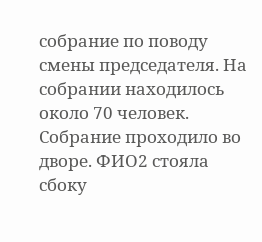собрание по поводу смены председателя. На собрании находилось около 70 человек. Собрание проходило во дворе. ФИО2 стояла сбоку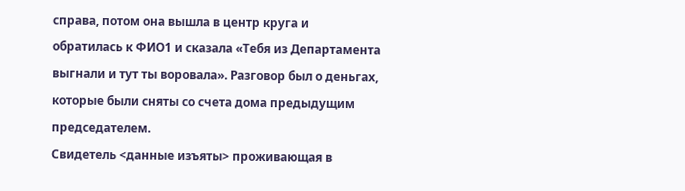справа, потом она вышла в центр круга и обратилась к ФИО1 и сказала «Тебя из Департамента выгнали и тут ты воровала». Разговор был о деньгах, которые были сняты со счета дома предыдущим председателем.
Свидетель <данные изъяты> проживающая в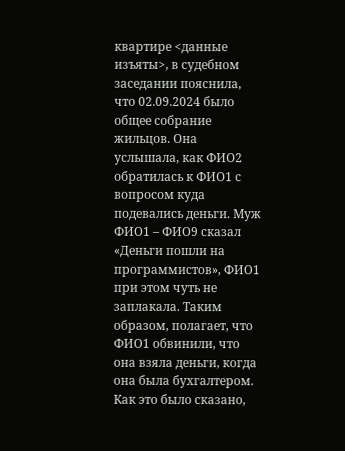квартире <данные изъяты>, в судебном заседании пояснила, что 02.09.2024 было общее собрание жильцов. Она услышала, как ФИО2 обратилась к ФИО1 с вопросом куда подевались деньги. Муж ФИО1 – ФИО9 сказал «Деньги пошли на программистов», ФИО1 при этом чуть не заплакала. Таким образом, полагает, что ФИО1 обвинили, что она взяла деньги, когда она была бухгалтером. Как это было сказано,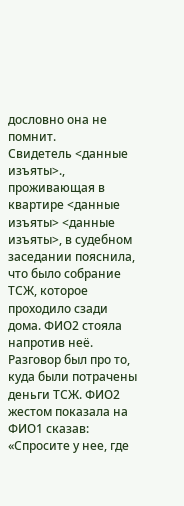дословно она не помнит.
Свидетель <данные изъяты>., проживающая в квартире <данные изъяты> <данные изъяты>, в судебном заседании пояснила, что было собрание ТСЖ, которое проходило сзади дома. ФИО2 стояла напротив неё. Разговор был про то, куда были потрачены деньги ТСЖ. ФИО2 жестом показала на ФИО1 сказав: «Спросите у нее, где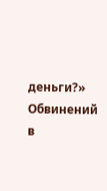деньги?» Обвинений в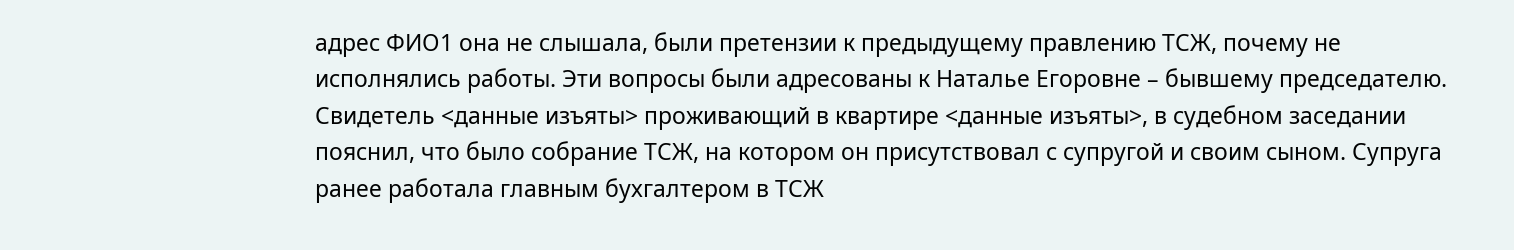адрес ФИО1 она не слышала, были претензии к предыдущему правлению ТСЖ, почему не исполнялись работы. Эти вопросы были адресованы к Наталье Егоровне – бывшему председателю.
Свидетель <данные изъяты> проживающий в квартире <данные изъяты>, в судебном заседании пояснил, что было собрание ТСЖ, на котором он присутствовал с супругой и своим сыном. Супруга ранее работала главным бухгалтером в ТСЖ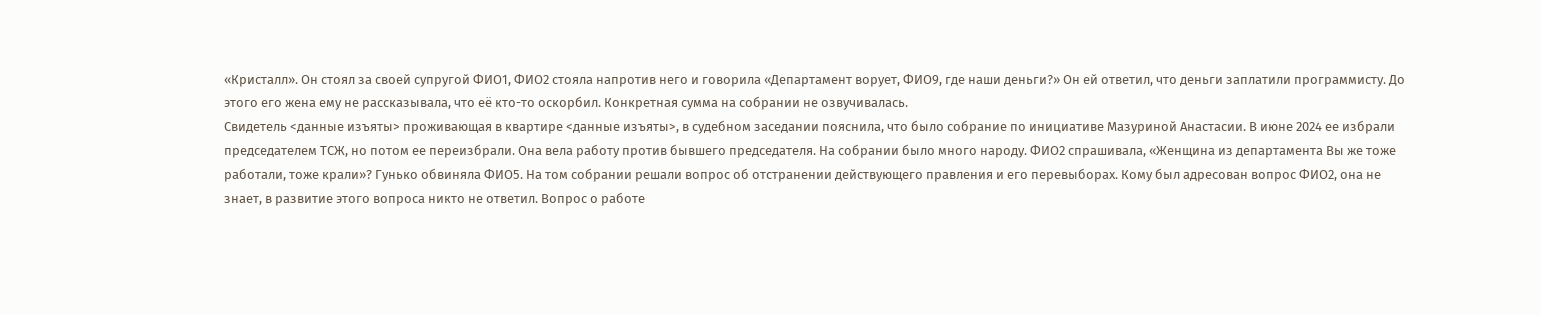«Кристалл». Он стоял за своей супругой ФИО1, ФИО2 стояла напротив него и говорила «Департамент ворует, ФИО9, где наши деньги?» Он ей ответил, что деньги заплатили программисту. До этого его жена ему не рассказывала, что её кто-то оскорбил. Конкретная сумма на собрании не озвучивалась.
Свидетель <данные изъяты> проживающая в квартире <данные изъяты>, в судебном заседании пояснила, что было собрание по инициативе Мазуриной Анастасии. В июне 2024 ее избрали председателем ТСЖ, но потом ее переизбрали. Она вела работу против бывшего председателя. На собрании было много народу. ФИО2 спрашивала, «Женщина из департамента Вы же тоже работали, тоже крали»? Гунько обвиняла ФИО5. На том собрании решали вопрос об отстранении действующего правления и его перевыборах. Кому был адресован вопрос ФИО2, она не знает, в развитие этого вопроса никто не ответил. Вопрос о работе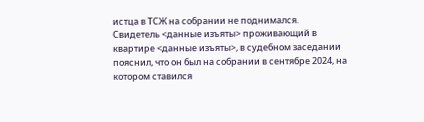истца в ТСЖ на собрании не поднимался.
Свидетель <данные изъяты> проживающий в квартире <данные изъяты>, в судебном заседании пояснил, что он был на собрании в сентябре 2024, на котором ставился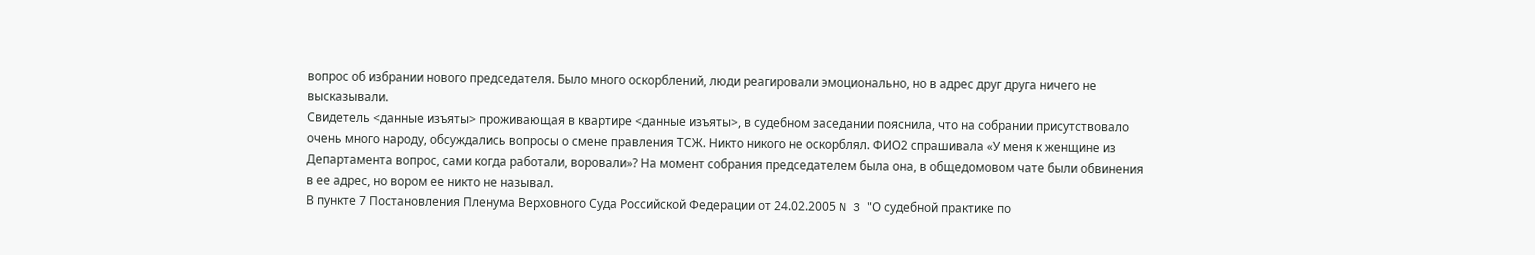вопрос об избрании нового председателя. Было много оскорблений, люди реагировали эмоционально, но в адрес друг друга ничего не высказывали.
Свидетель <данные изъяты> проживающая в квартире <данные изъяты>, в судебном заседании пояснила, что на собрании присутствовало очень много народу, обсуждались вопросы о смене правления ТСЖ. Никто никого не оскорблял. ФИО2 спрашивала «У меня к женщине из Департамента вопрос, сами когда работали, воровали»? На момент собрания председателем была она, в общедомовом чате были обвинения в ее адрес, но вором ее никто не называл.
В пункте 7 Постановления Пленума Верховного Суда Российской Федерации от 24.02.2005 N 3 "О судебной практике по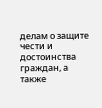делам о защите чести и достоинства граждан, а также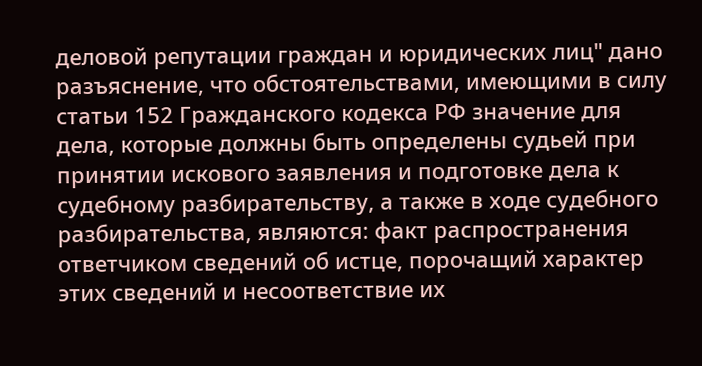деловой репутации граждан и юридических лиц" дано разъяснение, что обстоятельствами, имеющими в силу статьи 152 Гражданского кодекса РФ значение для дела, которые должны быть определены судьей при принятии искового заявления и подготовке дела к судебному разбирательству, а также в ходе судебного разбирательства, являются: факт распространения ответчиком сведений об истце, порочащий характер этих сведений и несоответствие их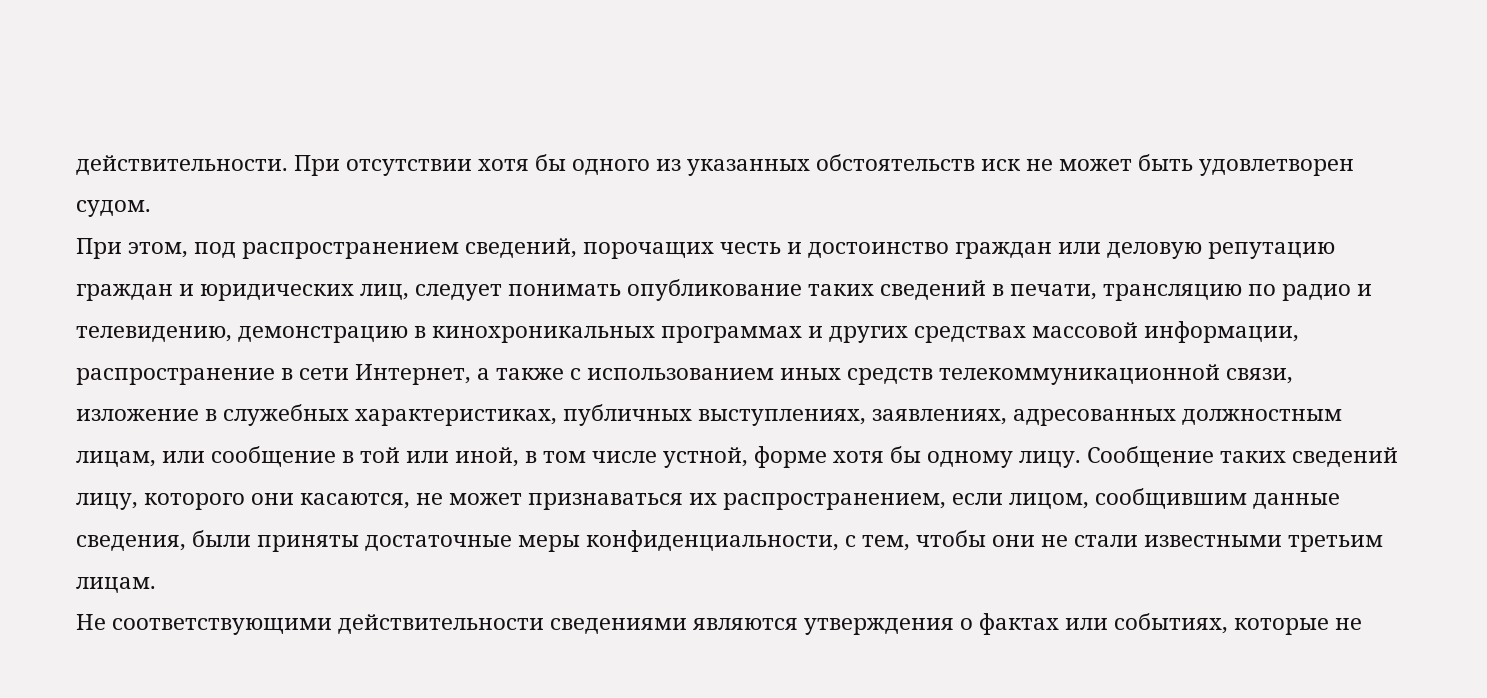действительности. При отсутствии хотя бы одного из указанных обстоятельств иск не может быть удовлетворен судом.
При этом, под распространением сведений, порочащих честь и достоинство граждан или деловую репутацию граждан и юридических лиц, следует понимать опубликование таких сведений в печати, трансляцию по радио и телевидению, демонстрацию в кинохроникальных программах и других средствах массовой информации, распространение в сети Интернет, а также с использованием иных средств телекоммуникационной связи, изложение в служебных характеристиках, публичных выступлениях, заявлениях, адресованных должностным лицам, или сообщение в той или иной, в том числе устной, форме хотя бы одному лицу. Сообщение таких сведений лицу, которого они касаются, не может признаваться их распространением, если лицом, сообщившим данные сведения, были приняты достаточные меры конфиденциальности, с тем, чтобы они не стали известными третьим лицам.
Не соответствующими действительности сведениями являются утверждения о фактах или событиях, которые не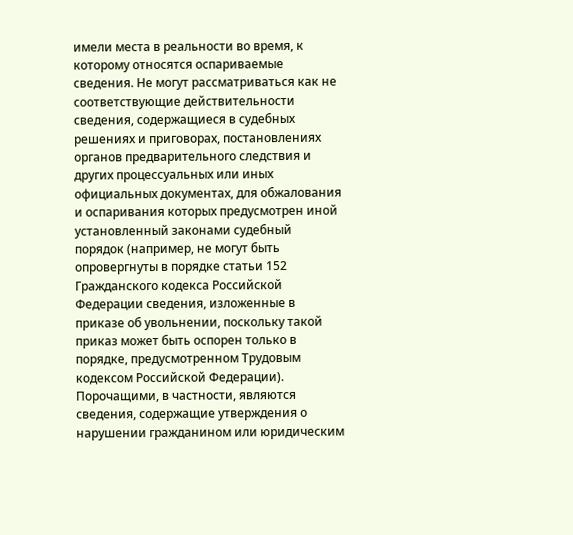имели места в реальности во время, к которому относятся оспариваемые сведения. Не могут рассматриваться как не соответствующие действительности сведения, содержащиеся в судебных решениях и приговорах, постановлениях органов предварительного следствия и других процессуальных или иных официальных документах, для обжалования и оспаривания которых предусмотрен иной установленный законами судебный порядок (например, не могут быть опровергнуты в порядке статьи 152 Гражданского кодекса Российской Федерации сведения, изложенные в приказе об увольнении, поскольку такой приказ может быть оспорен только в порядке, предусмотренном Трудовым кодексом Российской Федерации).
Порочащими, в частности, являются сведения, содержащие утверждения о нарушении гражданином или юридическим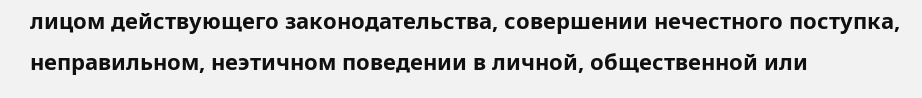лицом действующего законодательства, совершении нечестного поступка, неправильном, неэтичном поведении в личной, общественной или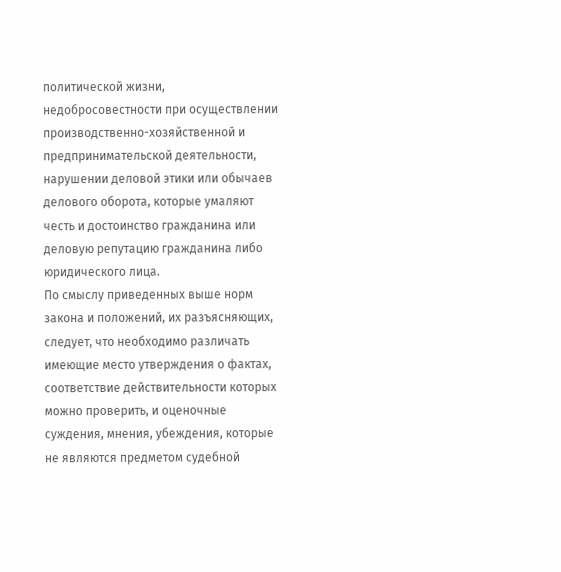политической жизни, недобросовестности при осуществлении производственно-хозяйственной и предпринимательской деятельности, нарушении деловой этики или обычаев делового оборота, которые умаляют честь и достоинство гражданина или деловую репутацию гражданина либо юридического лица.
По смыслу приведенных выше норм закона и положений, их разъясняющих, следует, что необходимо различать имеющие место утверждения о фактах, соответствие действительности которых можно проверить, и оценочные суждения, мнения, убеждения, которые не являются предметом судебной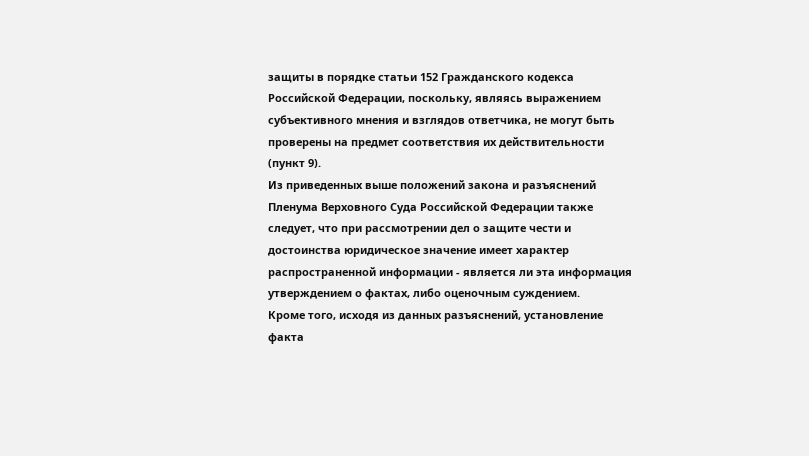защиты в порядке статьи 152 Гражданского кодекса Российской Федерации, поскольку, являясь выражением субъективного мнения и взглядов ответчика, не могут быть проверены на предмет соответствия их действительности (пункт 9).
Из приведенных выше положений закона и разъяснений Пленума Верховного Суда Российской Федерации также следует, что при рассмотрении дел о защите чести и достоинства юридическое значение имеет характер распространенной информации - является ли эта информация утверждением о фактах, либо оценочным суждением.
Кроме того, исходя из данных разъяснений, установление факта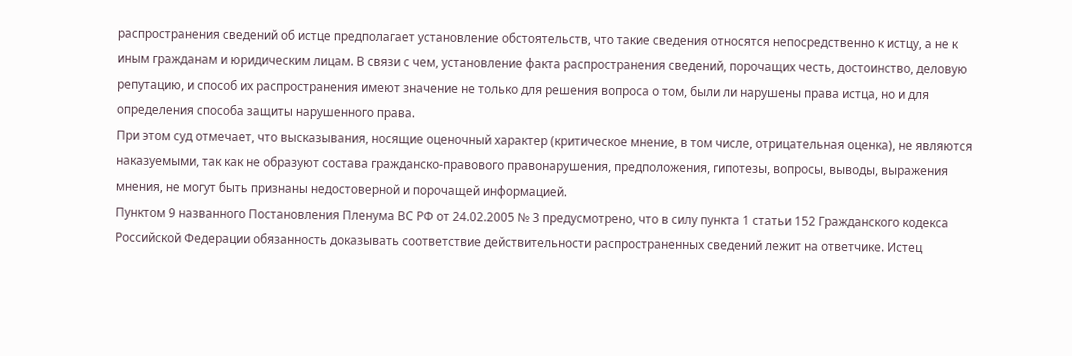распространения сведений об истце предполагает установление обстоятельств, что такие сведения относятся непосредственно к истцу, а не к иным гражданам и юридическим лицам. В связи с чем, установление факта распространения сведений, порочащих честь, достоинство, деловую репутацию, и способ их распространения имеют значение не только для решения вопроса о том, были ли нарушены права истца, но и для определения способа защиты нарушенного права.
При этом суд отмечает, что высказывания, носящие оценочный характер (критическое мнение, в том числе, отрицательная оценка), не являются наказуемыми, так как не образуют состава гражданско-правового правонарушения, предположения, гипотезы, вопросы, выводы, выражения мнения, не могут быть признаны недостоверной и порочащей информацией.
Пунктом 9 названного Постановления Пленума ВС РФ от 24.02.2005 № 3 предусмотрено, что в силу пункта 1 статьи 152 Гражданского кодекса Российской Федерации обязанность доказывать соответствие действительности распространенных сведений лежит на ответчике. Истец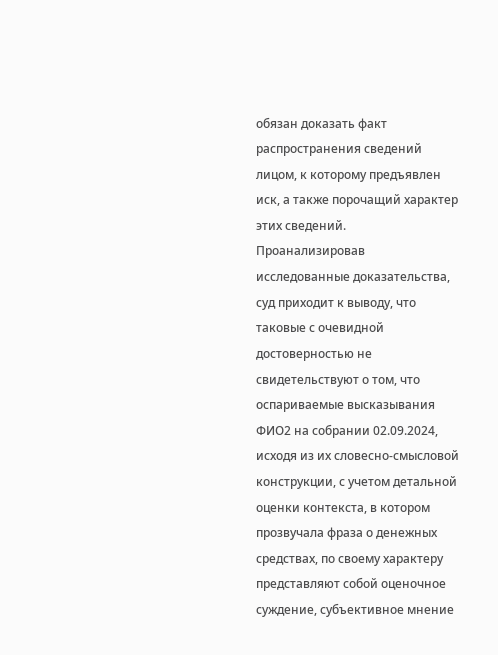обязан доказать факт распространения сведений лицом, к которому предъявлен иск, а также порочащий характер этих сведений.
Проанализировав исследованные доказательства, суд приходит к выводу, что таковые с очевидной достоверностью не свидетельствуют о том, что оспариваемые высказывания ФИО2 на собрании 02.09.2024, исходя из их словесно-смысловой конструкции, с учетом детальной оценки контекста, в котором прозвучала фраза о денежных средствах, по своему характеру представляют собой оценочное суждение, субъективное мнение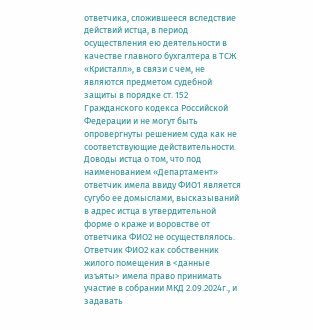ответчика, сложившееся вследствие действий истца, в период осуществления ею деятельности в качестве главного бухгалтера в ТСЖ «Кристалл», в связи с чем, не являются предметом судебной защиты в порядке ст. 152 Гражданского кодекса Российской Федерации и не могут быть опровергнуты решением суда как не соответствующие действительности.
Доводы истца о том, что под наименованием «Департамент» ответчик имела ввиду ФИО1 является сугубо ее домыслами, высказываний в адрес истца в утвердительной форме о краже и воровстве от ответчика ФИО2 не осуществлялось. Ответчик ФИО2 как собственник жилого помещения в <данные изъяты> имела право принимать участие в собрании МКД 2.09.2024г., и задавать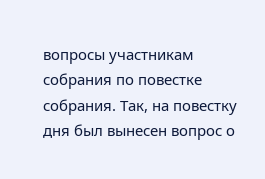вопросы участникам собрания по повестке собрания. Так, на повестку дня был вынесен вопрос о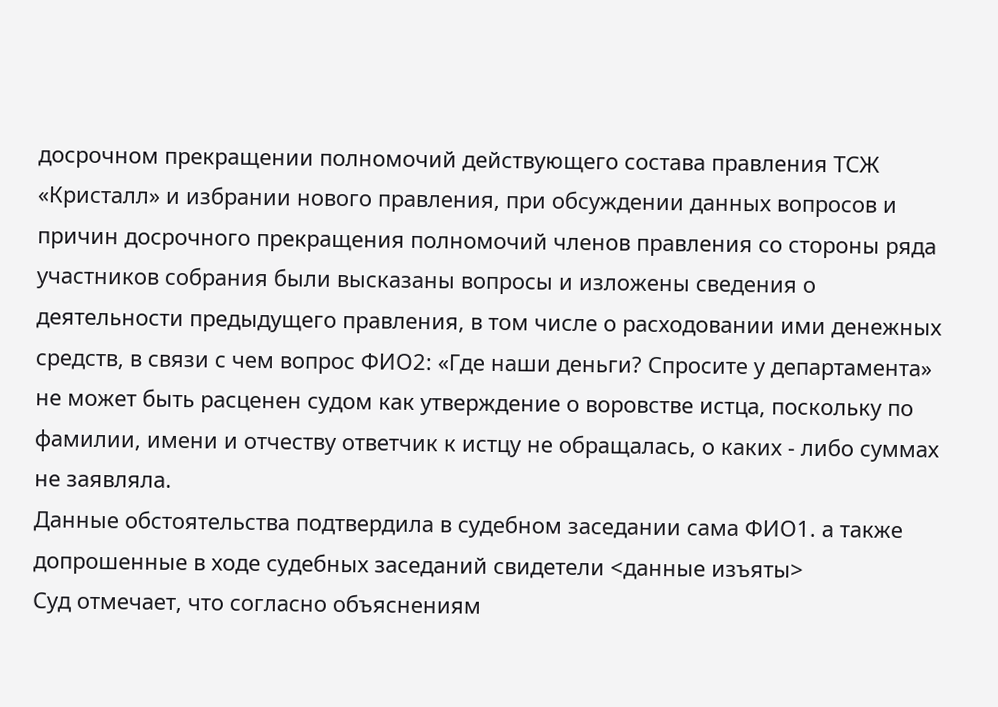досрочном прекращении полномочий действующего состава правления ТСЖ «Кристалл» и избрании нового правления, при обсуждении данных вопросов и причин досрочного прекращения полномочий членов правления со стороны ряда участников собрания были высказаны вопросы и изложены сведения о деятельности предыдущего правления, в том числе о расходовании ими денежных средств, в связи с чем вопрос ФИО2: «Где наши деньги? Спросите у департамента» не может быть расценен судом как утверждение о воровстве истца, поскольку по фамилии, имени и отчеству ответчик к истцу не обращалась, о каких - либо суммах не заявляла.
Данные обстоятельства подтвердила в судебном заседании сама ФИО1. а также допрошенные в ходе судебных заседаний свидетели <данные изъяты>
Суд отмечает, что согласно объяснениям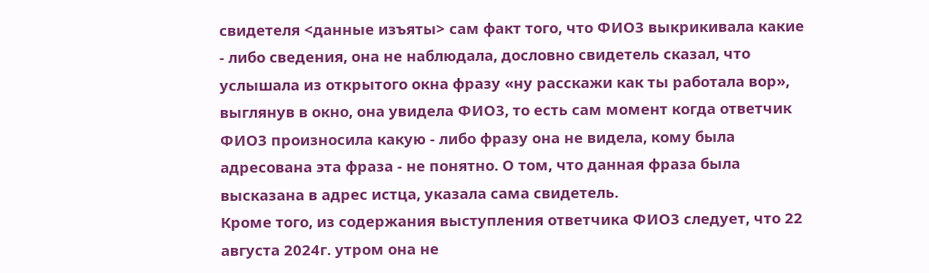свидетеля <данные изъяты> сам факт того, что ФИО3 выкрикивала какие - либо сведения, она не наблюдала, дословно свидетель сказал, что услышала из открытого окна фразу «ну расскажи как ты работала вор», выглянув в окно, она увидела ФИО3, то есть сам момент когда ответчик ФИО3 произносила какую - либо фразу она не видела, кому была адресована эта фраза - не понятно. О том, что данная фраза была высказана в адрес истца, указала сама свидетель.
Кроме того, из содержания выступления ответчика ФИО3 следует, что 22 августа 2024г. утром она не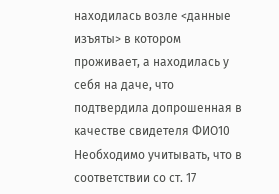находилась возле <данные изъяты> в котором проживает, а находилась у себя на даче, что подтвердила допрошенная в качестве свидетеля ФИО10
Необходимо учитывать, что в соответствии со ст. 17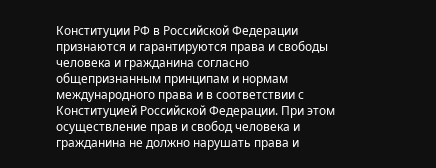Конституции РФ в Российской Федерации признаются и гарантируются права и свободы человека и гражданина согласно общепризнанным принципам и нормам международного права и в соответствии с Конституцией Российской Федерации. При этом осуществление прав и свобод человека и гражданина не должно нарушать права и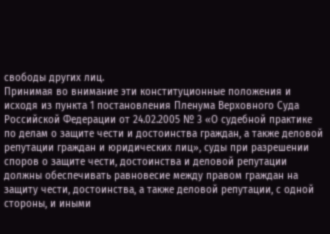свободы других лиц.
Принимая во внимание эти конституционные положения и исходя из пункта 1 постановления Пленума Верховного Суда Российской Федерации от 24.02.2005 № 3 «О судебной практике по делам о защите чести и достоинства граждан, а также деловой репутации граждан и юридических лиц», суды при разрешении споров о защите чести, достоинства и деловой репутации должны обеспечивать равновесие между правом граждан на защиту чести, достоинства, а также деловой репутации, с одной стороны, и иными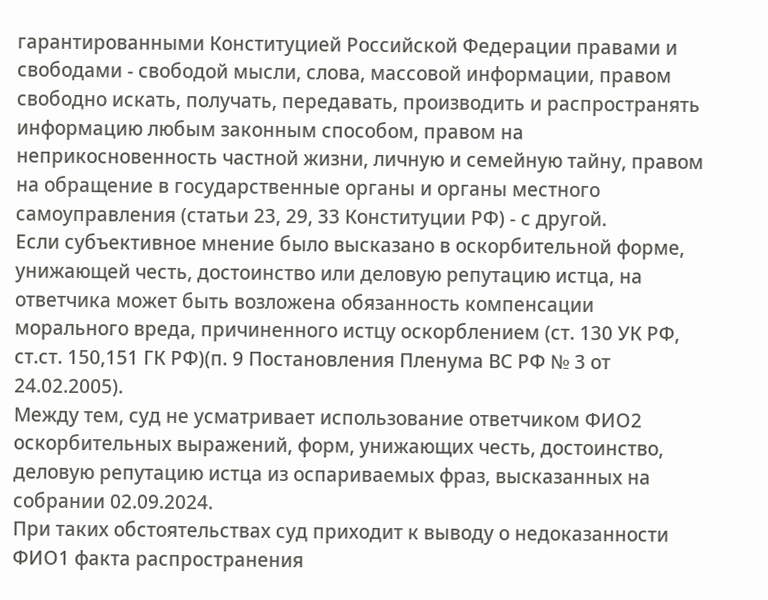гарантированными Конституцией Российской Федерации правами и свободами - свободой мысли, слова, массовой информации, правом свободно искать, получать, передавать, производить и распространять информацию любым законным способом, правом на неприкосновенность частной жизни, личную и семейную тайну, правом на обращение в государственные органы и органы местного самоуправления (статьи 23, 29, 33 Конституции РФ) - с другой.
Если субъективное мнение было высказано в оскорбительной форме, унижающей честь, достоинство или деловую репутацию истца, на ответчика может быть возложена обязанность компенсации морального вреда, причиненного истцу оскорблением (ст. 130 УК РФ, ст.ст. 150,151 ГК РФ)(п. 9 Постановления Пленума ВС РФ № 3 от 24.02.2005).
Между тем, суд не усматривает использование ответчиком ФИО2 оскорбительных выражений, форм, унижающих честь, достоинство, деловую репутацию истца из оспариваемых фраз, высказанных на собрании 02.09.2024.
При таких обстоятельствах суд приходит к выводу о недоказанности ФИО1 факта распространения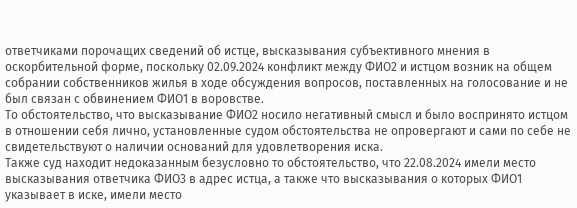ответчиками порочащих сведений об истце, высказывания субъективного мнения в оскорбительной форме, поскольку 02.09.2024 конфликт между ФИО2 и истцом возник на общем собрании собственников жилья в ходе обсуждения вопросов, поставленных на голосование и не был связан с обвинением ФИО1 в воровстве.
То обстоятельство, что высказывание ФИО2 носило негативный смысл и было воспринято истцом в отношении себя лично, установленные судом обстоятельства не опровергают и сами по себе не свидетельствуют о наличии оснований для удовлетворения иска.
Также суд находит недоказанным безусловно то обстоятельство, что 22.08.2024 имели место высказывания ответчика ФИО3 в адрес истца, а также что высказывания о которых ФИО1 указывает в иске, имели место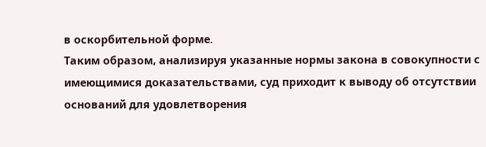в оскорбительной форме.
Таким образом, анализируя указанные нормы закона в совокупности с имеющимися доказательствами, суд приходит к выводу об отсутствии оснований для удовлетворения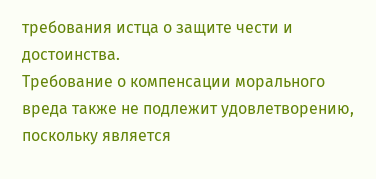требования истца о защите чести и достоинства.
Требование о компенсации морального вреда также не подлежит удовлетворению, поскольку является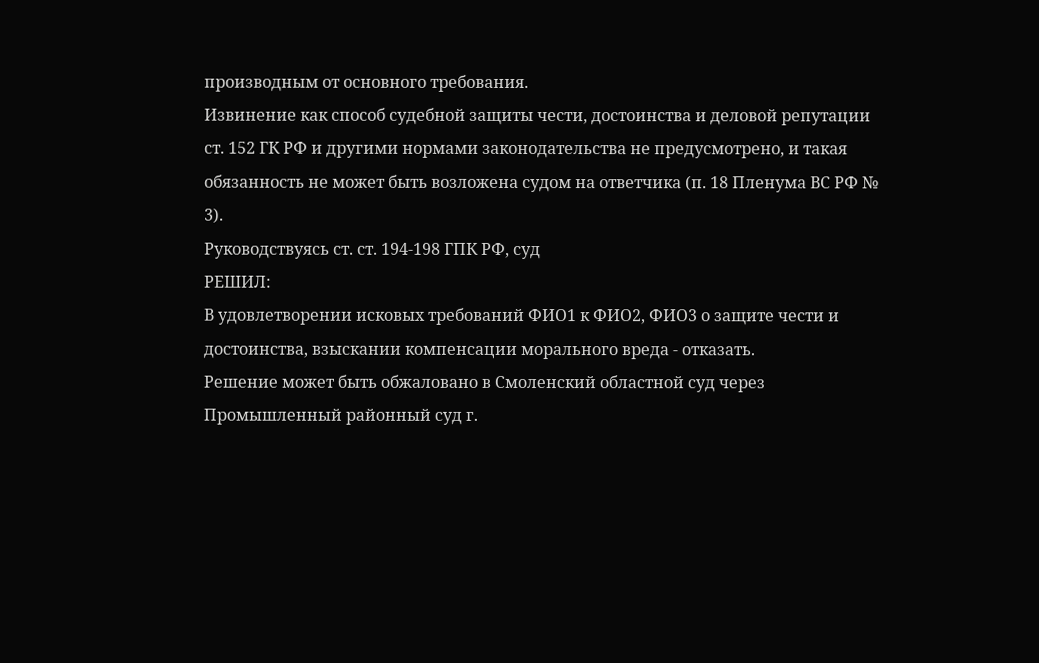производным от основного требования.
Извинение как способ судебной защиты чести, достоинства и деловой репутации ст. 152 ГК РФ и другими нормами законодательства не предусмотрено, и такая обязанность не может быть возложена судом на ответчика (п. 18 Пленума ВС РФ № 3).
Руководствуясь ст. ст. 194-198 ГПК РФ, суд
РЕШИЛ:
В удовлетворении исковых требований ФИО1 к ФИО2, ФИО3 о защите чести и достоинства, взыскании компенсации морального вреда - отказать.
Решение может быть обжаловано в Смоленский областной суд через Промышленный районный суд г.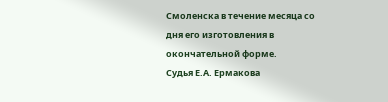Смоленска в течение месяца со дня его изготовления в окончательной форме.
Судья Е.А. Ермакова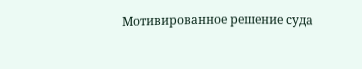Мотивированное решение суда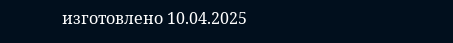изготовлено 10.04.2025